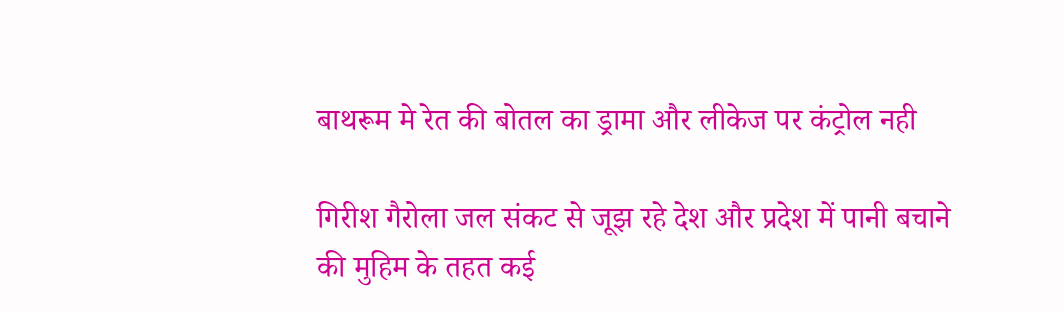बाथरूम मे रेत की बोतल का ड्रामा और लीकेज पर कंट्रोल नही

गिरीश गैरोला जल संकट से जूझ रहे देश और प्रदेश में पानी बचाने की मुहिम के तहत कई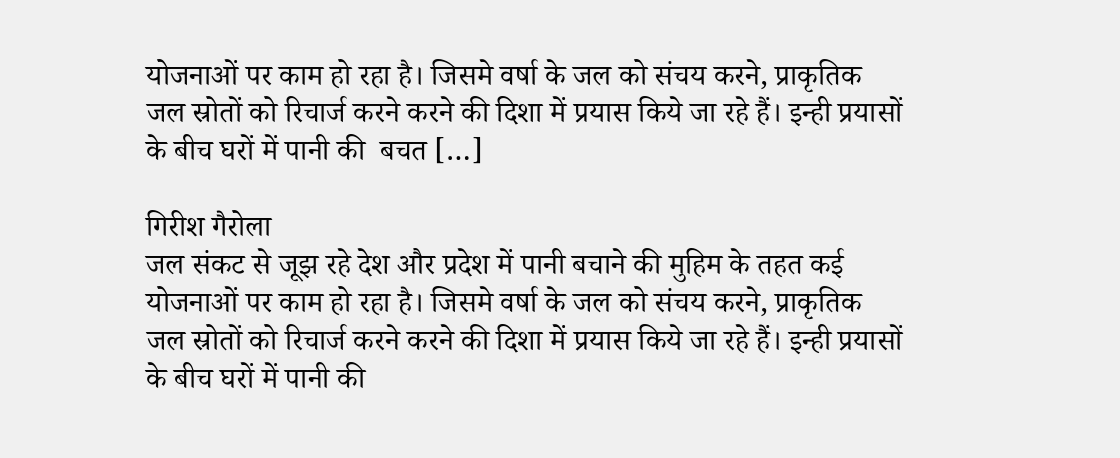योजनाओं पर काम हो रहा है। जिसमे वर्षा के जल को संचय करने, प्राकृतिक जल स्रोतों को रिचार्ज करने करने की दिशा में प्रयास किये जा रहे हैं। इन्ही प्रयासों के बीच घरों में पानी की  बचत […]

गिरीश गैरोला
जल संकट से जूझ रहे देश और प्रदेश में पानी बचाने की मुहिम के तहत कई योजनाओं पर काम हो रहा है। जिसमे वर्षा के जल को संचय करने, प्राकृतिक जल स्रोतों को रिचार्ज करने करने की दिशा में प्रयास किये जा रहे हैं। इन्ही प्रयासों के बीच घरों में पानी की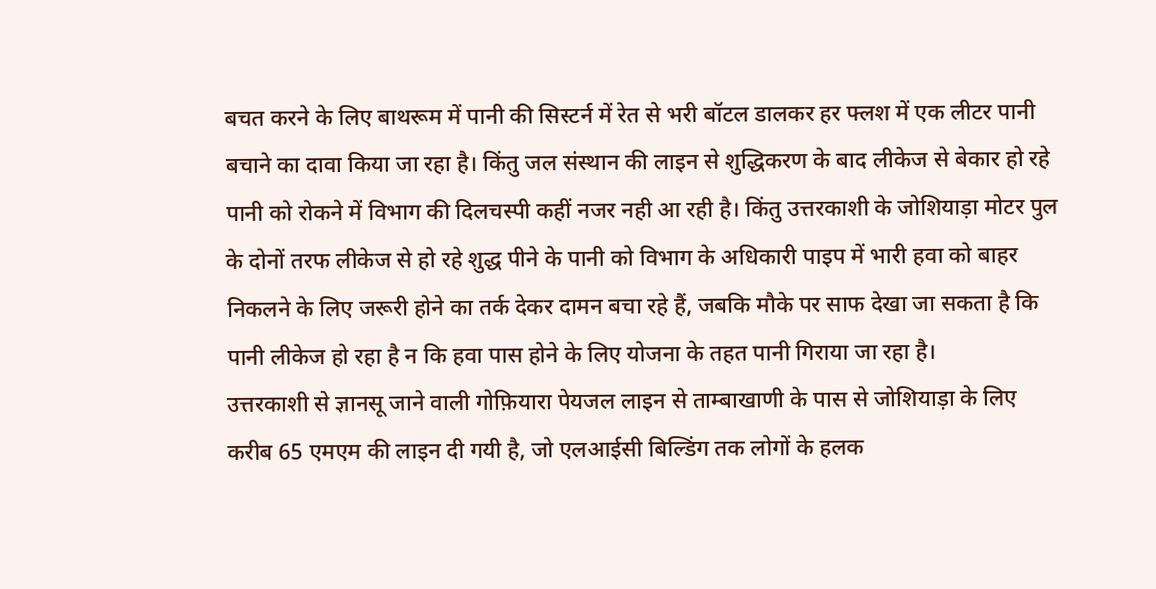बचत करने के लिए बाथरूम में पानी की सिस्टर्न में रेत से भरी बॉटल डालकर हर फ्लश में एक लीटर पानी बचाने का दावा किया जा रहा है। किंतु जल संस्थान की लाइन से शुद्धिकरण के बाद लीकेज से बेकार हो रहे पानी को रोकने में विभाग की दिलचस्पी कहीं नजर नही आ रही है। किंतु उत्तरकाशी के जोशियाड़ा मोटर पुल के दोनों तरफ लीकेज से हो रहे शुद्ध पीने के पानी को विभाग के अधिकारी पाइप में भारी हवा को बाहर निकलने के लिए जरूरी होने का तर्क देकर दामन बचा रहे हैं, जबकि मौके पर साफ देखा जा सकता है कि पानी लीकेज हो रहा है न कि हवा पास होने के लिए योजना के तहत पानी गिराया जा रहा है।
उत्तरकाशी से ज्ञानसू जाने वाली गोफ़ियारा पेयजल लाइन से ताम्बाखाणी के पास से जोशियाड़ा के लिए  करीब 65 एमएम की लाइन दी गयी है, जो एलआईसी बिल्डिंग तक लोगों के हलक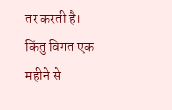तर करती है। किंतु विगत एक महीने से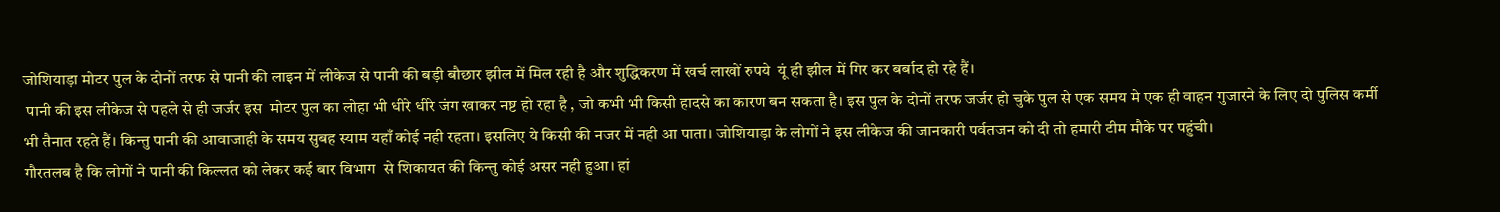जोशियाड़ा मोटर पुल के दोनों तरफ से पानी की लाइन में लीकेज से पानी की बड़ी बौछार झील में मिल रही है और शुद्धिकरण में खर्च लाखों रुपये  यूं ही झील में गिर कर बर्बाद हो रहे हैं।
 पानी की इस लीकेज से पहले से ही जर्जर इस  मोटर पुल का लोहा भी धीरे धीरे जंग खाकर नष्ट हो रहा है , जो कभी भी किसी हादसे का कारण बन सकता है। इस पुल के दोनों तरफ जर्जर हो चुके पुल से एक समय मे एक ही वाहन गुजारने के लिए दो पुलिस कर्मी भी तैनात रहते हैं। किन्तु पानी की आवाजाही के समय सुबह स्याम यहाँ कोई नही रहता। इसलिए ये किसी की नजर में नही आ पाता। जोशियाड़ा के लोगों ने इस लीकेज की जानकारी पर्वतजन को दी तो हमारी टीम मौके पर पहुंची।
गौरतलब है कि लोगों ने पानी की किल्लत को लेकर कई बार विभाग  से शिकायत की किन्तु कोई असर नही हुआ। हां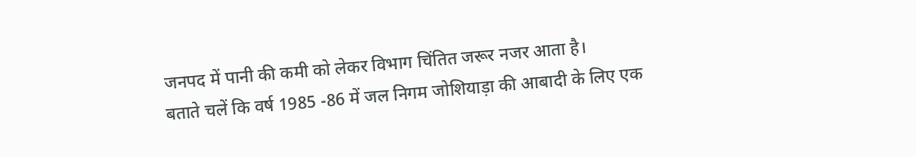जनपद में पानी की कमी को लेकर विभाग चिंतित जरूर नजर आता है।
बताते चलें कि वर्ष 1985 -86 में जल निगम जोशियाड़ा की आबादी के लिए एक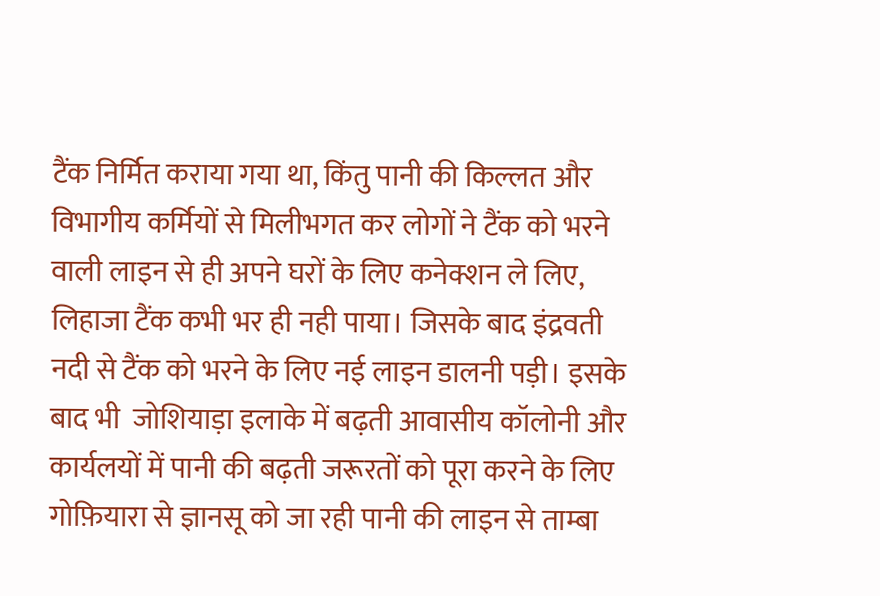टैंक निर्मित कराया गया था, किंतु पानी की किल्लत और विभागीय कर्मियों से मिलीभगत कर लोगों ने टैंक को भरने वाली लाइन से ही अपने घरों के लिए कनेक्शन ले लिए, लिहाजा टैंक कभी भर ही नही पाया। जिसके बाद इंद्रवती नदी से टैंक को भरने के लिए नई लाइन डालनी पड़ी। इसके बाद भी  जोशियाड़ा इलाके में बढ़ती आवासीय कॉलोनी और कार्यलयों में पानी की बढ़ती जरूरतों को पूरा करने के लिए  गोफ़ियारा से ज्ञानसू को जा रही पानी की लाइन से ताम्बा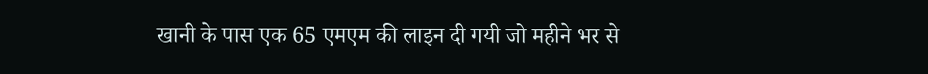खानी के पास एक 65 एमएम की लाइन दी गयी जो महीने भर से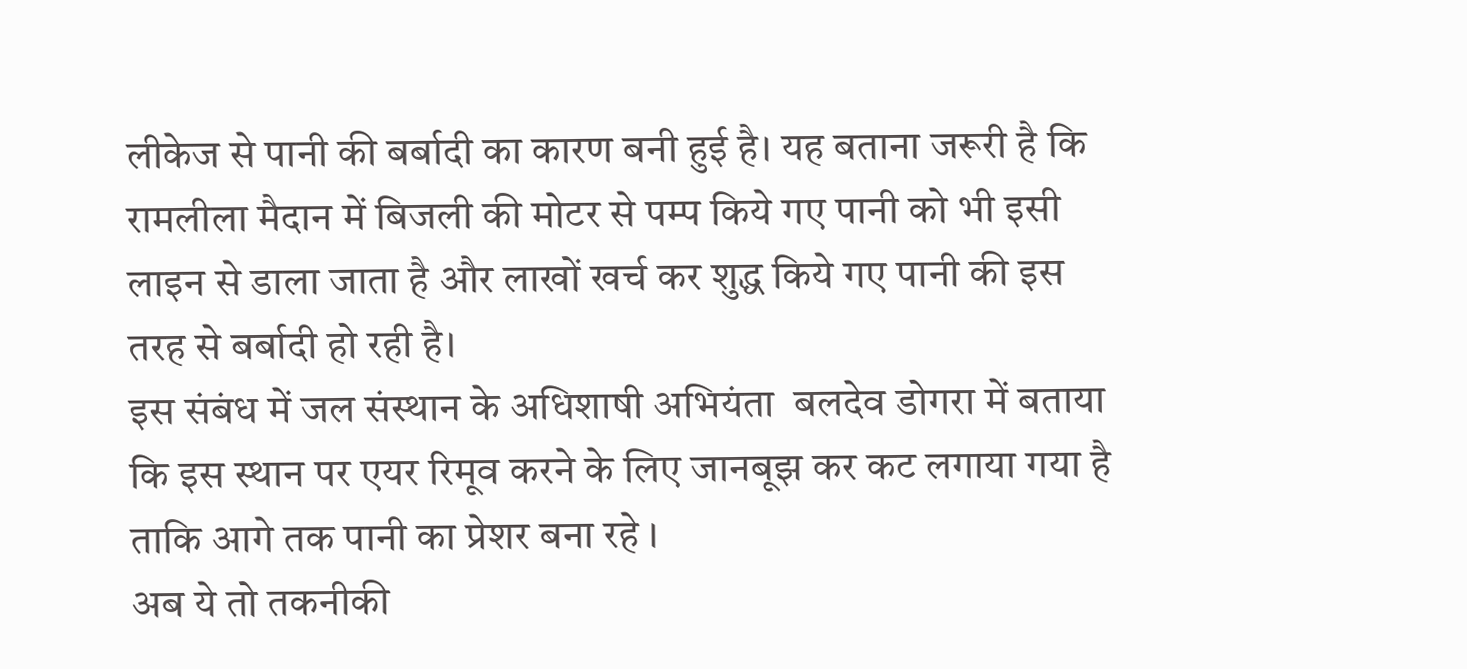लीकेज से पानी की बर्बादी का कारण बनी हुई है। यह बताना जरूरी है कि रामलीला मैदान में बिजली की मोटर से पम्प किये गए पानी को भी इसी लाइन से डाला जाता है और लाखों खर्च कर शुद्ध किये गए पानी की इस तरह से बर्बादी हो रही है।
इस संबंध में जल संस्थान के अधिशाषी अभियंता  बलदेव डोगरा में बताया कि इस स्थान पर एयर रिमूव करने के लिए जानबूझ कर कट लगाया गया है ताकि आगे तक पानी का प्रेशर बना रहे ।
अब ये तो तकनीकी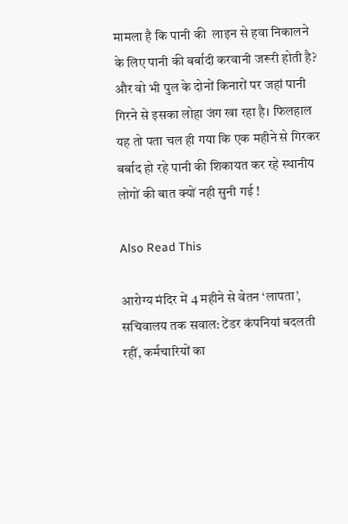मामला है कि पानी की  लाइन से हवा निकालने के लिए पानी की बर्बादी करवानी जरूरी होती है? और वो भी पुल के दोनों किनारों पर जहां पानी गिरने से इसका लोहा जंग खा रहा है। फिलहाल यह तो पता चल ही गया कि एक महीने से गिरकर बर्बाद हो रहे पानी की शिकायत कर रहे स्थानीय लोगों की बात क्यों नही सुनी गई !

Also Read This

आरोग्य मंदिर में 4 महीने से वेतन ‘लापता’, सचिवालय तक सवाल: टेंडर कंपनियां बदलती रहीं, कर्मचारियों का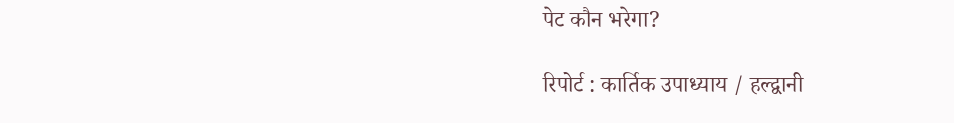पेट कौन भरेगा?

रिपोर्ट : कार्तिक उपाध्याय / हल्द्वानी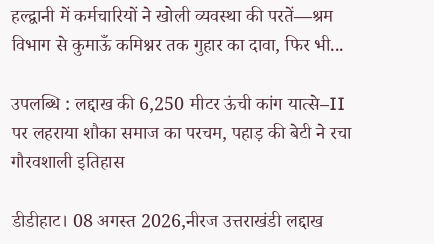हल्द्वानी में कर्मचारियों ने खोली व्यवस्था की परतें—श्रम विभाग से कुमाऊँ कमिश्नर तक गुहार का दावा, फिर भी...

उपलब्धि : लद्दाख की 6,250 मीटर ऊंची कांग यात्से–II पर लहराया शौका समाज का परचम, पहाड़ की बेटी ने रचा गौरवशाली इतिहास

डीडीहाट। 08 अगस्त 2026,नीरज उत्तराखंडी लद्दाख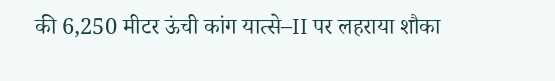की 6,250 मीटर ऊंची कांग यात्से–II पर लहराया शौका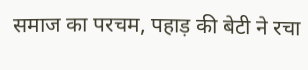समाज का परचम, पहाड़ की बेटी ने रचा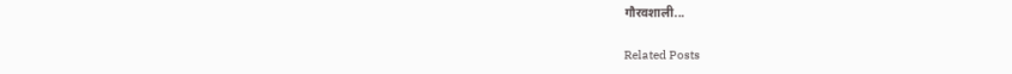गौरवशाली...

Related Posts